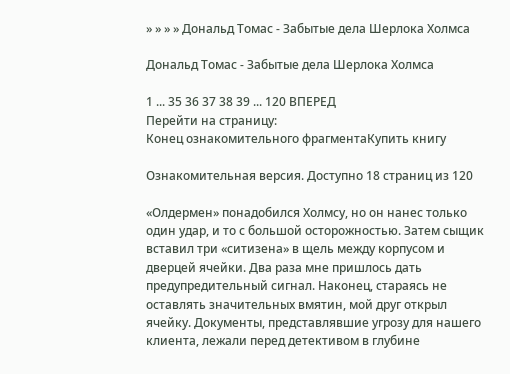» » » » Дональд Томас - Забытые дела Шерлока Холмса

Дональд Томас - Забытые дела Шерлока Холмса

1 ... 35 36 37 38 39 ... 120 ВПЕРЕД
Перейти на страницу:
Конец ознакомительного фрагментаКупить книгу

Ознакомительная версия. Доступно 18 страниц из 120

«Олдермен» понадобился Холмсу, но он нанес только один удар, и то с большой осторожностью. Затем сыщик вставил три «ситизена» в щель между корпусом и дверцей ячейки. Два раза мне пришлось дать предупредительный сигнал. Наконец, стараясь не оставлять значительных вмятин, мой друг открыл ячейку. Документы, представлявшие угрозу для нашего клиента, лежали перед детективом в глубине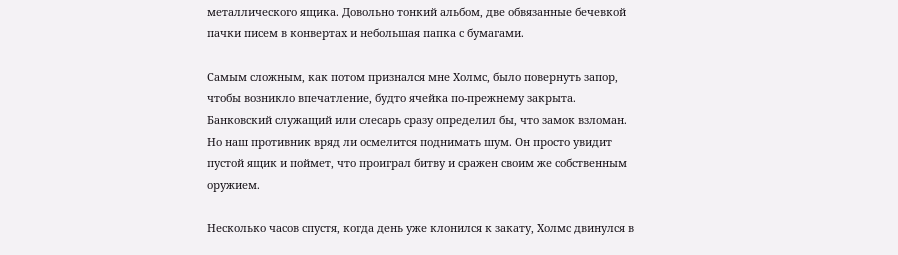металлического ящика. Довольно тонкий альбом, две обвязанные бечевкой пачки писем в конвертах и небольшая папка с бумагами.

Самым сложным, как потом признался мне Холмс, было повернуть запор, чтобы возникло впечатление, будто ячейка по-прежнему закрыта. Банковский служащий или слесарь сразу определил бы, что замок взломан. Но наш противник вряд ли осмелится поднимать шум. Он просто увидит пустой ящик и поймет, что проиграл битву и сражен своим же собственным оружием.

Несколько часов спустя, когда день уже клонился к закату, Холмс двинулся в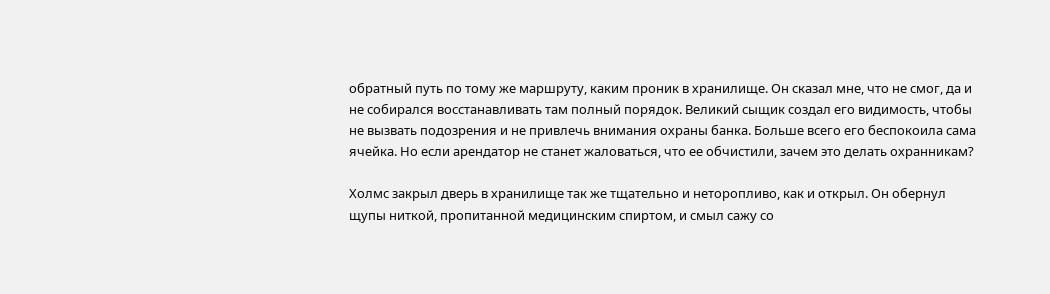обратный путь по тому же маршруту, каким проник в хранилище. Он сказал мне, что не смог, да и не собирался восстанавливать там полный порядок. Великий сыщик создал его видимость, чтобы не вызвать подозрения и не привлечь внимания охраны банка. Больше всего его беспокоила сама ячейка. Но если арендатор не станет жаловаться, что ее обчистили, зачем это делать охранникам?

Холмс закрыл дверь в хранилище так же тщательно и неторопливо, как и открыл. Он обернул щупы ниткой, пропитанной медицинским спиртом, и смыл сажу со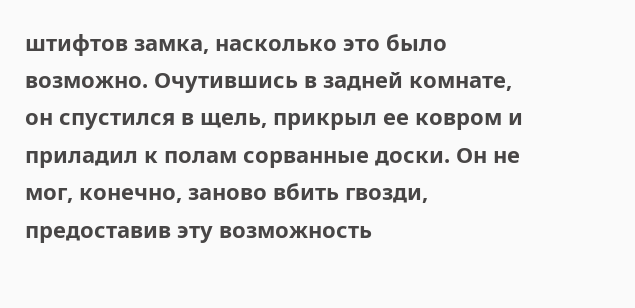штифтов замка, насколько это было возможно. Очутившись в задней комнате, он спустился в щель, прикрыл ее ковром и приладил к полам сорванные доски. Он не мог, конечно, заново вбить гвозди, предоставив эту возможность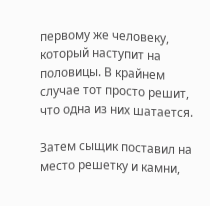первому же человеку, который наступит на половицы. В крайнем случае тот просто решит, что одна из них шатается.

Затем сыщик поставил на место решетку и камни,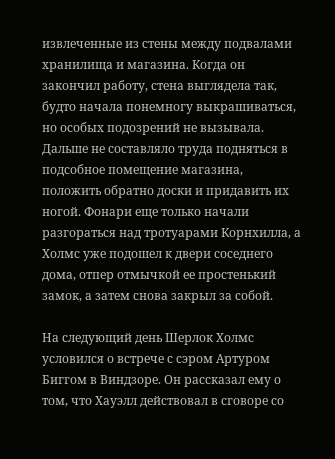извлеченные из стены между подвалами хранилища и магазина. Когда он закончил работу, стена выглядела так, будто начала понемногу выкрашиваться, но особых подозрений не вызывала. Дальше не составляло труда подняться в подсобное помещение магазина, положить обратно доски и придавить их ногой. Фонари еще только начали разгораться над тротуарами Корнхилла, а Холмс уже подошел к двери соседнего дома, отпер отмычкой ее простенький замок, а затем снова закрыл за собой.

На следующий день Шерлок Холмс условился о встрече с сэром Артуром Биггом в Виндзоре. Он рассказал ему о том, что Хауэлл действовал в сговоре со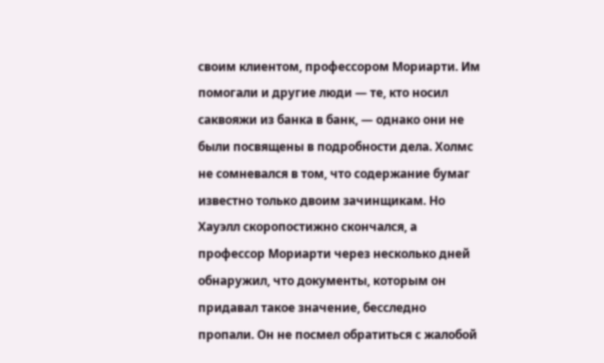своим клиентом, профессором Мориарти. Им помогали и другие люди — те, кто носил саквояжи из банка в банк, — однако они не были посвящены в подробности дела. Холмс не сомневался в том, что содержание бумаг известно только двоим зачинщикам. Но Хауэлл скоропостижно скончался, а профессор Мориарти через несколько дней обнаружил, что документы, которым он придавал такое значение, бесследно пропали. Он не посмел обратиться с жалобой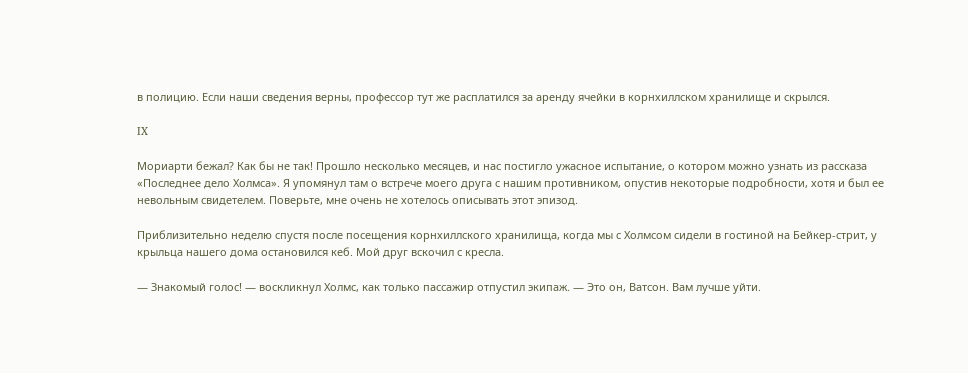в полицию. Если наши сведения верны, профессор тут же расплатился за аренду ячейки в корнхиллском хранилище и скрылся.

IX

Мориарти бежал? Как бы не так! Прошло несколько месяцев, и нас постигло ужасное испытание, о котором можно узнать из рассказа «Последнее дело Холмса». Я упомянул там о встрече моего друга с нашим противником, опустив некоторые подробности, хотя и был ее невольным свидетелем. Поверьте, мне очень не хотелось описывать этот эпизод.

Приблизительно неделю спустя после посещения корнхиллского хранилища, когда мы с Холмсом сидели в гостиной на Бейкер-стрит, у крыльца нашего дома остановился кеб. Мой друг вскочил с кресла.

— Знакомый голос! — воскликнул Холмс, как только пассажир отпустил экипаж. — Это он, Ватсон. Вам лучше уйти.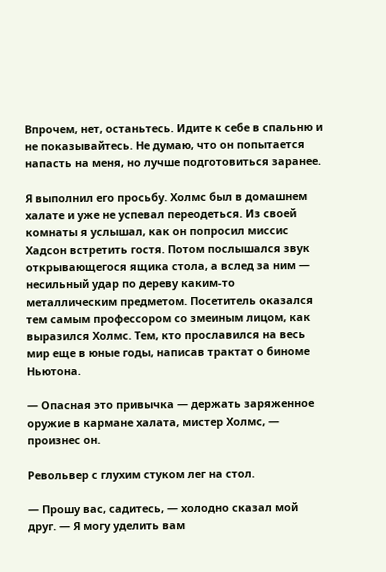Впрочем, нет, останьтесь. Идите к себе в спальню и не показывайтесь. Не думаю, что он попытается напасть на меня, но лучше подготовиться заранее.

Я выполнил его просьбу. Холмс был в домашнем халате и уже не успевал переодеться. Из своей комнаты я услышал, как он попросил миссис Хадсон встретить гостя. Потом послышался звук открывающегося ящика стола, а вслед за ним — несильный удар по дереву каким-то металлическим предметом. Посетитель оказался тем самым профессором со змеиным лицом, как выразился Холмс. Тем, кто прославился на весь мир еще в юные годы, написав трактат о биноме Ньютона.

— Опасная это привычка — держать заряженное оружие в кармане халата, мистер Холмс, — произнес он.

Револьвер с глухим стуком лег на стол.

— Прошу вас, садитесь, — холодно сказал мой друг. — Я могу уделить вам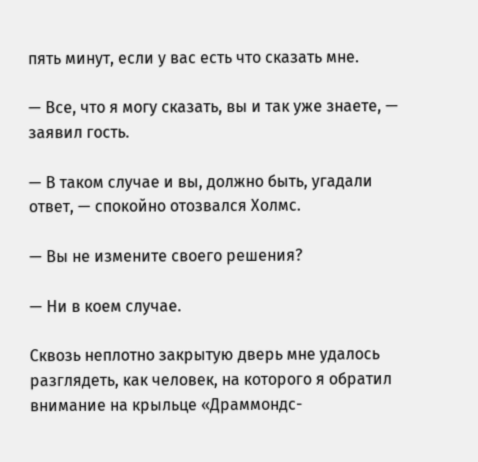пять минут, если у вас есть что сказать мне.

— Все, что я могу сказать, вы и так уже знаете, — заявил гость.

— В таком случае и вы, должно быть, угадали ответ, — спокойно отозвался Холмс.

— Вы не измените своего решения?

— Ни в коем случае.

Сквозь неплотно закрытую дверь мне удалось разглядеть, как человек, на которого я обратил внимание на крыльце «Драммондс-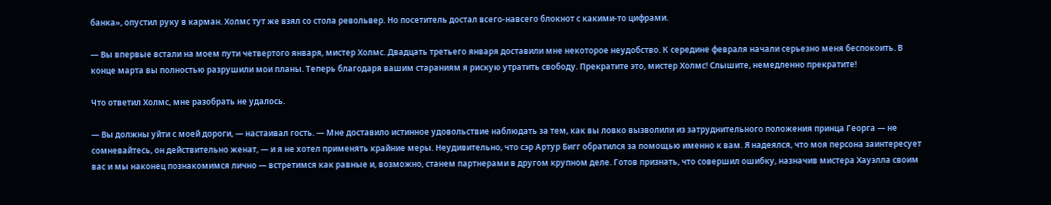банка», опустил руку в карман. Холмс тут же взял со стола револьвер. Но посетитель достал всего-навсего блокнот с какими-то цифрами.

— Вы впервые встали на моем пути четвертого января, мистер Холмс. Двадцать третьего января доставили мне некоторое неудобство. К середине февраля начали серьезно меня беспокоить. В конце марта вы полностью разрушили мои планы. Теперь благодаря вашим стараниям я рискую утратить свободу. Прекратите это, мистер Холмс! Слышите, немедленно прекратите!

Что ответил Холмс, мне разобрать не удалось.

— Вы должны уйти с моей дороги, — настаивал гость. — Мне доставило истинное удовольствие наблюдать за тем, как вы ловко вызволили из затруднительного положения принца Георга — не сомневайтесь, он действительно женат, — и я не хотел применять крайние меры. Неудивительно, что сэр Артур Бигг обратился за помощью именно к вам. Я надеялся, что моя персона заинтересует вас и мы наконец познакомимся лично — встретимся как равные и, возможно, станем партнерами в другом крупном деле. Готов признать, что совершил ошибку, назначив мистера Хауэлла своим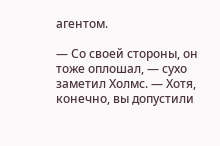агентом.

— Со своей стороны, он тоже оплошал, — сухо заметил Холмс. — Хотя, конечно, вы допустили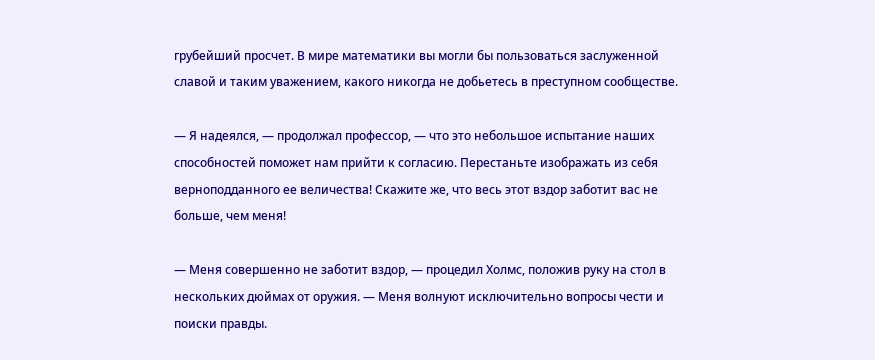грубейший просчет. В мире математики вы могли бы пользоваться заслуженной славой и таким уважением, какого никогда не добьетесь в преступном сообществе.

— Я надеялся, — продолжал профессор, — что это небольшое испытание наших способностей поможет нам прийти к согласию. Перестаньте изображать из себя верноподданного ее величества! Скажите же, что весь этот вздор заботит вас не больше, чем меня!

— Меня совершенно не заботит вздор, — процедил Холмс, положив руку на стол в нескольких дюймах от оружия. — Меня волнуют исключительно вопросы чести и поиски правды.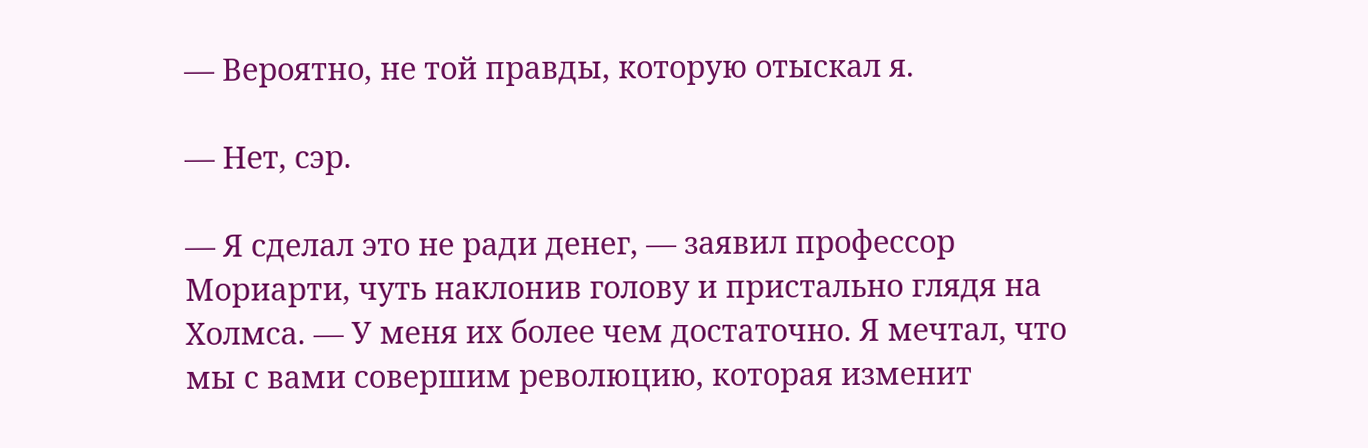— Вероятно, не той правды, которую отыскал я.

— Нет, сэр.

— Я сделал это не ради денег, — заявил профессор Мориарти, чуть наклонив голову и пристально глядя на Холмса. — У меня их более чем достаточно. Я мечтал, что мы с вами совершим революцию, которая изменит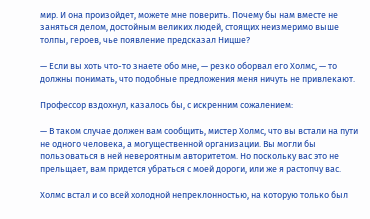мир. И она произойдет, можете мне поверить. Почему бы нам вместе не заняться делом, достойным великих людей, стоящих неизмеримо выше толпы, героев, чье появление предсказал Ницше?

— Если вы хоть что-то знаете обо мне, — резко оборвал его Холмс, — то должны понимать, что подобные предложения меня ничуть не привлекают.

Профессор вздохнул, казалось бы, с искренним сожалением:

— В таком случае должен вам сообщить, мистер Холмс, что вы встали на пути не одного человека, а могущественной организации. Вы могли бы пользоваться в ней невероятным авторитетом. Но поскольку вас это не прельщает, вам придется убраться с моей дороги, или же я растопчу вас.

Холмс встал и со всей холодной непреклонностью, на которую только был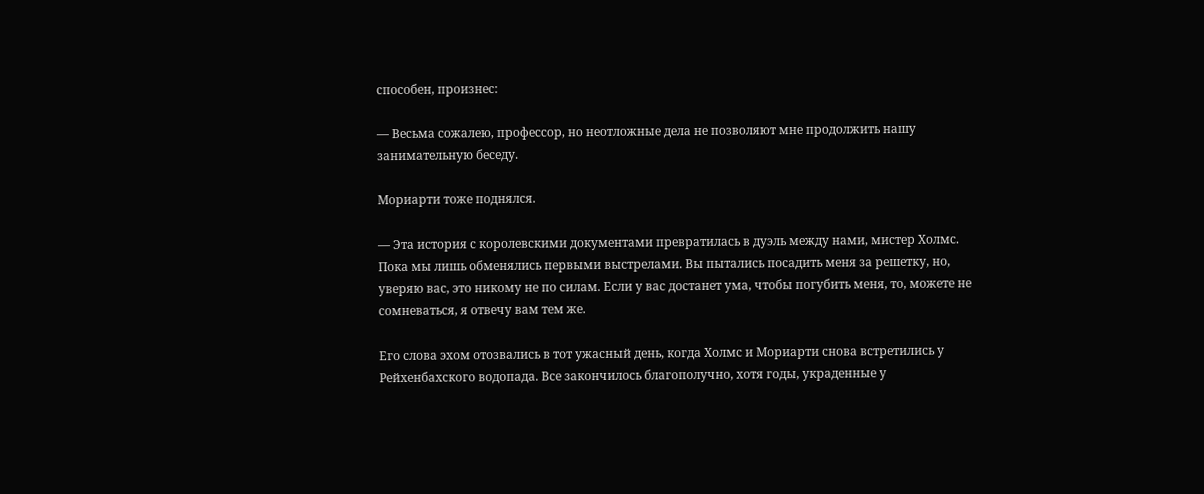способен, произнес:

— Весьма сожалею, профессор, но неотложные дела не позволяют мне продолжить нашу занимательную беседу.

Мориарти тоже поднялся.

— Эта история с королевскими документами превратилась в дуэль между нами, мистер Холмс. Пока мы лишь обменялись первыми выстрелами. Вы пытались посадить меня за решетку, но, уверяю вас, это никому не по силам. Если у вас достанет ума, чтобы погубить меня, то, можете не сомневаться, я отвечу вам тем же.

Его слова эхом отозвались в тот ужасный день, когда Холмс и Мориарти снова встретились у Рейхенбахского водопада. Все закончилось благополучно, хотя годы, украденные у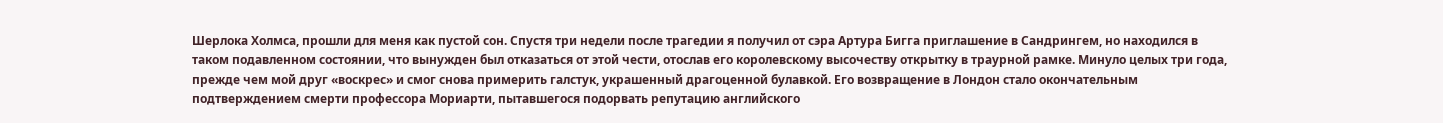Шерлока Холмса, прошли для меня как пустой сон. Спустя три недели после трагедии я получил от сэра Артура Бигга приглашение в Сандрингем, но находился в таком подавленном состоянии, что вынужден был отказаться от этой чести, отослав его королевскому высочеству открытку в траурной рамке. Минуло целых три года, прежде чем мой друг «воскрес» и смог снова примерить галстук, украшенный драгоценной булавкой. Его возвращение в Лондон стало окончательным подтверждением смерти профессора Мориарти, пытавшегося подорвать репутацию английского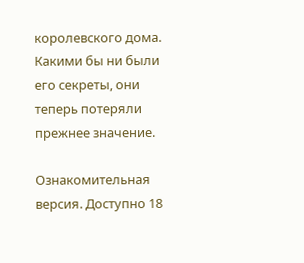королевского дома. Какими бы ни были его секреты, они теперь потеряли прежнее значение.

Ознакомительная версия. Доступно 18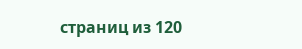страниц из 120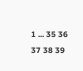1 ... 35 36 37 38 39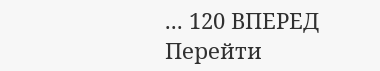... 120 ВПЕРЕД
Перейти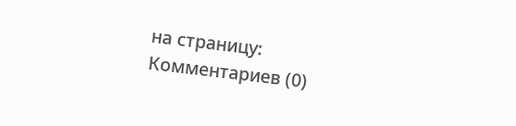на страницу:
Комментариев (0)